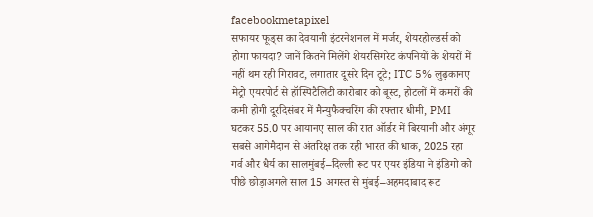facebookmetapixel
सफायर फूड्स का देवयानी इंटरनेशनल में मर्जर, शेयरहोल्डर्स को होगा फायदा? जानें कितने मिलेंगे शेयरसिगरेट कंपनियों के शेयरों में नहीं थम रही गिरावट, लगातार दूसरे दिन टूटे; ITC 5% लुढ़कानए मेट्रो एयरपोर्ट से हॉस्पिटैलिटी कारोबार को बूस्ट, होटलों में कमरों की कमी होगी दूरदिसंबर में मैन्युफैक्चरिंग की रफ्तार धीमी, PMI घटकर 55.0 पर आयानए साल की रात ऑर्डर में बिरयानी और अंगूर सबसे आगेमैदान से अंतरिक्ष तक रही भारत की धाक, 2025 रहा गर्व और धैर्य का सालमुंबई–दिल्ली रूट पर एयर इंडिया ने इंडिगो को पीछे छोड़ाअगले साल 15 अगस्त से मुंबई–अहमदाबाद रूट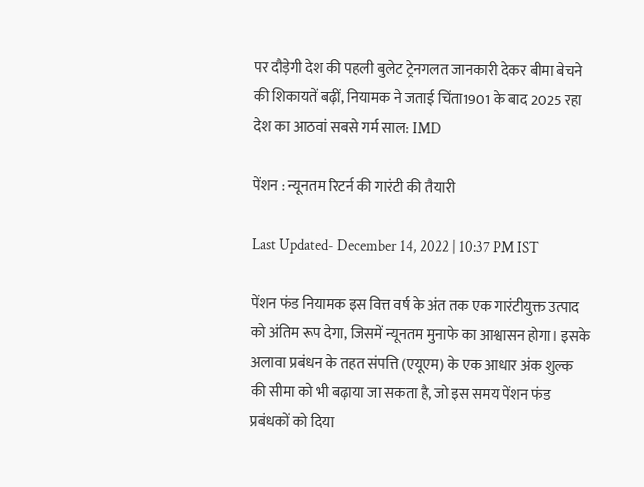पर दौड़ेगी देश की पहली बुलेट ट्रेनगलत जानकारी देकर बीमा बेचने की शिकायतें बढ़ीं, नियामक ने जताई चिंता1901 के बाद 2025 रहा देश का आठवां सबसे गर्म साल: IMD

पेंशन : न्यूनतम रिटर्न की गारंटी की तैयारी

Last Updated- December 14, 2022 | 10:37 PM IST

पेंशन फंड नियामक इस वित्त वर्ष के अंत तक एक गारंटीयुक्त उत्पाद को अंतिम रूप देगा, जिसमें न्यूनतम मुनाफे का आश्वासन होगा। इसके अलावा प्रबंधन के तहत संपत्ति (एयूएम) के एक आधार अंक शुल्क की सीमा को भी बढ़ाया जा सकता है, जो इस समय पेंशन फंड प्रबंधकों को दिया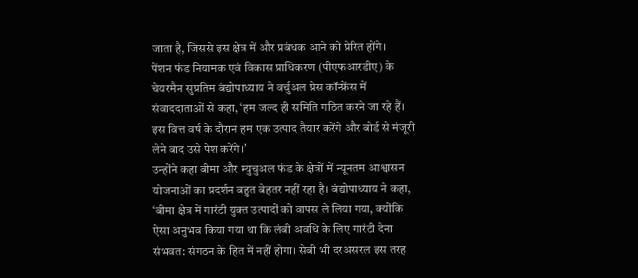जाता है, जिससे इस क्षेत्र में और प्रबंधक आने को प्रेरित होंगे।
पेंशन फंड नियामक एवं विकास प्राधिकरण (पीएफआरडीए) के चेयरमैन सुप्रतिम बंद्योपाध्याय ने वर्चुअल प्रेस कॉन्फ्रेंस में संवाददाताओं से कहा, ‘हम जल्द ही समिति गठित करने जा रहे हैं। इस वित्त वर्ष के दौरान हम एक उत्पाद तैयार करेंगे और बोर्ड से मंजूरी लेने बाद उसे पेश करेंगे।’
उन्होंने कहा बीमा और म्युचुअल फंड के क्षेत्रों में न्यूनतम आश्वासन योजनाओं का प्रदर्शन बहुत बेहतर नहीं रहा है। बंद्योपाध्याय ने कहा, ‘बीमा क्षेत्र में गारंटी युक्त उत्पादों को वापस ले लिया गया, क्योंकि ऐसा अनुभव किया गया था कि लंबी अवधि के लिए गारंटी देना संभवत: संगठन के हित में नहीं होगा। सेबी भी दरअसरल इस तरह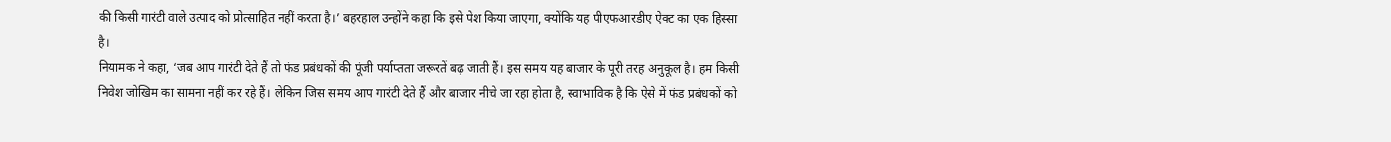की किसी गारंटी वाले उत्पाद को प्रोत्साहित नहीं करता है।’ बहरहाल उन्होंने कहा कि इसे पेश किया जाएगा, क्योंकि यह पीएफआरडीए ऐक्ट का एक हिस्सा है।
नियामक ने कहा, ‘जब आप गारंटी देते हैं तो फंड प्रबंधकों की पूंजी पर्याप्तता जरूरतें बढ़ जाती हैं। इस समय यह बाजार के पूरी तरह अनुकूल है। हम किसी निवेश जोखिम का सामना नहीं कर रहे हैं। लेकिन जिस समय आप गारंटी देते हैं और बाजार नीचे जा रहा होता है, स्वाभाविक है कि ऐसे में फंड प्रबंधकों को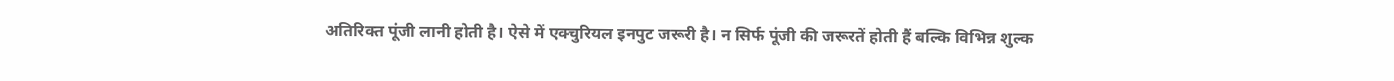अतिरिक्त पूंजी लानी होती है। ऐसे में एक्चुरियल इनपुट जरूरी है। न सिर्फ पूंजी की जरूरतें होती हैं बल्कि विभिन्न शुल्क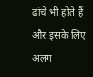ढांचे भी होते हैं और इसके लिए अलग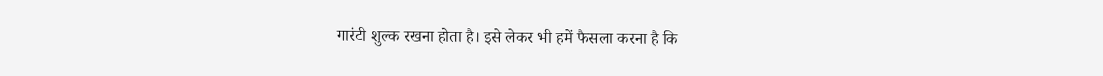गारंटी शुल्क रखना होता है। इसे लेकर भी हमें फैसला करना है कि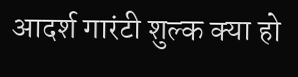आदर्श गारंटी शुल्क क्या हो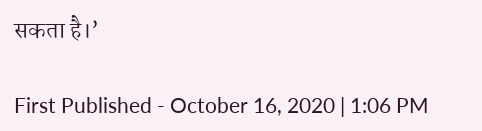सकता है।’

First Published - October 16, 2020 | 1:06 PM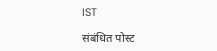IST

संबंधित पोस्ट